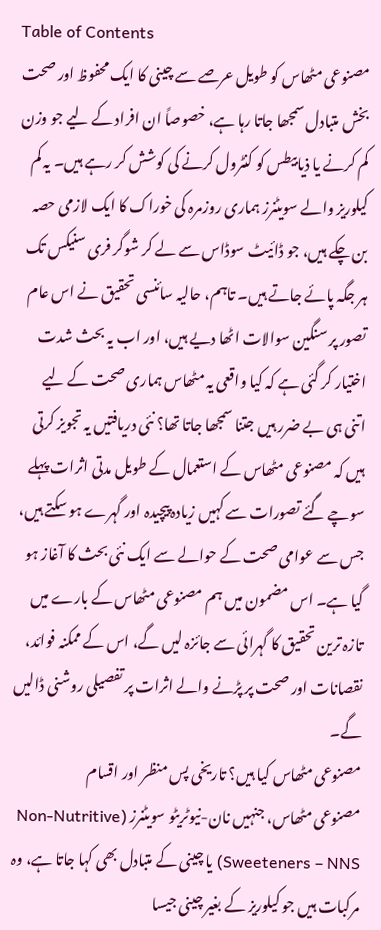Table of Contents
مصنوعی مٹھاس کو طویل عرصے سے چینی کا ایک محفوظ اور صحت بخش متبادل سمجھا جاتا رہا ہے، خصوصاً ان افراد کے لیے جو وزن کم کرنے یا ذیابیطس کو کنٹرول کرنے کی کوشش کر رہے ہیں۔ یہ کم کیلوریز والے سویٹنرز ہماری روزمرہ کی خوراک کا ایک لازمی حصہ بن چکے ہیں، جو ڈائیٹ سوڈاس سے لے کر شوگر فری سنیکس تک ہر جگہ پائے جاتے ہیں۔ تاہم، حالیہ سائنسی تحقیق نے اس عام تصور پر سنگین سوالات اٹھا دیے ہیں، اور اب یہ بحث شدت اختیار کر گئی ہے کہ کیا واقعی یہ مٹھاس ہماری صحت کے لیے اتنی ہی بے ضرر ہیں جتنا سمجھا جاتا تھا؟ نئی دریافتیں یہ تجویز کرتی ہیں کہ مصنوعی مٹھاس کے استعمال کے طویل مدتی اثرات پہلے سوچے گئے تصورات سے کہیں زیادہ پیچیدہ اور گہرے ہو سکتے ہیں، جس سے عوامی صحت کے حوالے سے ایک نئی بحث کا آغاز ہو گیا ہے۔ اس مضمون میں ہم مصنوعی مٹھاس کے بارے میں تازہ ترین تحقیق کا گہرائی سے جائزہ لیں گے، اس کے ممکنہ فوائد، نقصانات اور صحت پر پڑنے والے اثرات پر تفصیلی روشنی ڈالیں گے۔
مصنوعی مٹھاس کیا ہیں؟ تاریخی پس منظر اور اقسام
مصنوعی مٹھاس، جنہیں نان-نیوٹریٹو سویٹنرز (Non-Nutritive Sweeteners – NNS) یا چینی کے متبادل بھی کہا جاتا ہے، وہ مرکبات ہیں جو کیلوریز کے بغیر چینی جیسا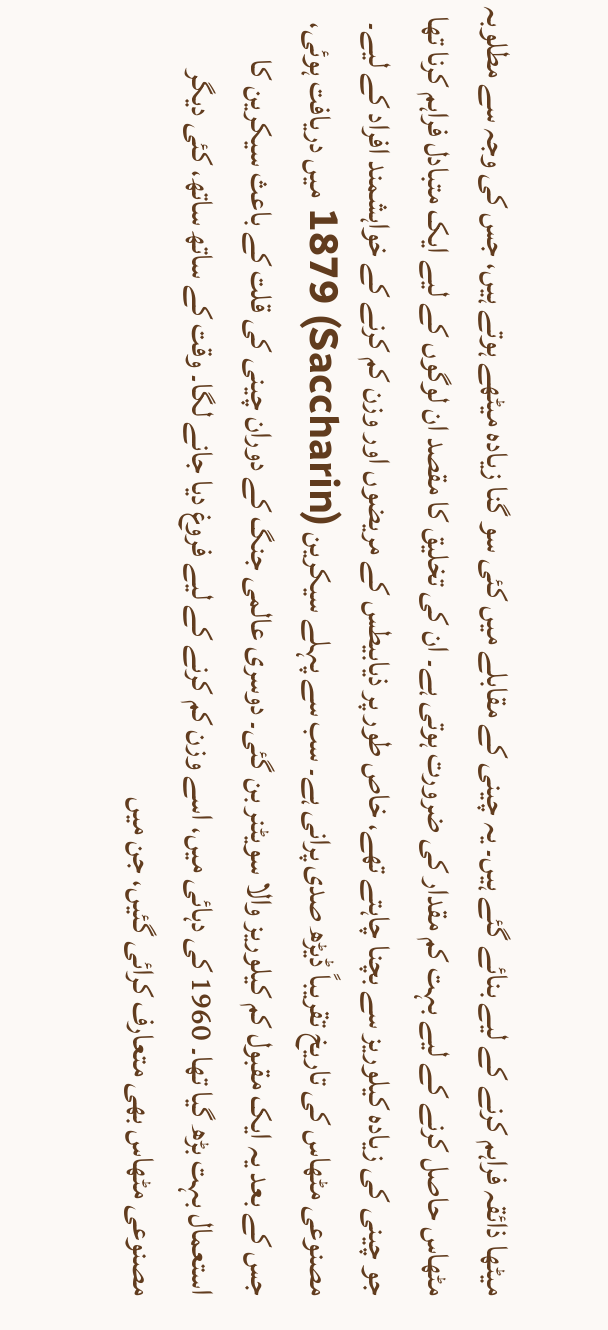میٹھا ذائقہ فراہم کرنے کے لیے بنائے گئے ہیں۔ یہ چینی کے مقابلے میں کئی سو گنا زیادہ میٹھے ہوتے ہیں، جس کی وجہ سے مطلوبہ مٹھاس حاصل کرنے کے لیے بہت کم مقدار کی ضرورت ہوتی ہے۔ ان کی تخلیق کا مقصد ان لوگوں کے لیے ایک متبادل فراہم کرنا تھا جو چینی کی زیادہ کیلوریز سے بچنا چاہتے تھے، خاص طور پر ذیابیطس کے مریضوں اور وزن کم کرنے کے خواہشمند افراد کے لیے۔
مصنوعی مٹھاس کی تاریخ تقریباً ڈیڑھ صدی پرانی ہے۔ سب سے پہلے سیکرین (Saccharin) 1879 میں دریافت ہوئی، جس کے بعد یہ ایک مقبول کم کیلوریز والا سویٹنر بن گئی۔ دوسری عالمی جنگ کے دوران چینی کی قلت کے باعث سیکرین کا استعمال بہت بڑھ گیا تھا۔ 1960 کی دہائی میں، اسے وزن کم کرنے کے لیے فروغ دیا جانے لگا۔ وقت کے ساتھ ساتھ، کئی دیگر مصنوعی مٹھاس بھی متعارف کرائی گئیں، جن میں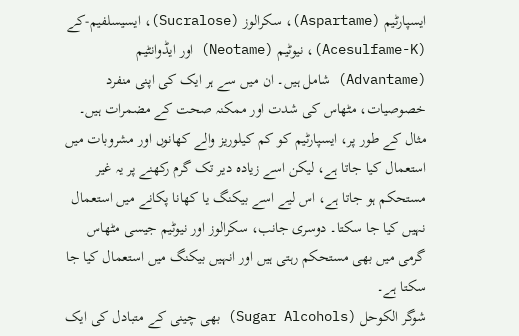ایسپارٹیم (Aspartame)، سکرالوز (Sucralose)، ایسیسلفیم-کے (Acesulfame-K)، نیوٹیم (Neotame) اور ایڈوانٹیم (Advantame) شامل ہیں۔ ان میں سے ہر ایک کی اپنی منفرد خصوصیات، مٹھاس کی شدت اور ممکنہ صحت کے مضمرات ہیں۔ مثال کے طور پر، ایسپارٹیم کو کم کیلوریز والے کھانوں اور مشروبات میں استعمال کیا جاتا ہے، لیکن اسے زیادہ دیر تک گرم رکھنے پر یہ غیر مستحکم ہو جاتا ہے، اس لیے اسے بیکنگ یا کھانا پکانے میں استعمال نہیں کیا جا سکتا۔ دوسری جانب، سکرالوز اور نیوٹیم جیسی مٹھاس گرمی میں بھی مستحکم رہتی ہیں اور انہیں بیکنگ میں استعمال کیا جا سکتا ہے۔
شوگر الکوحل (Sugar Alcohols) بھی چینی کے متبادل کی ایک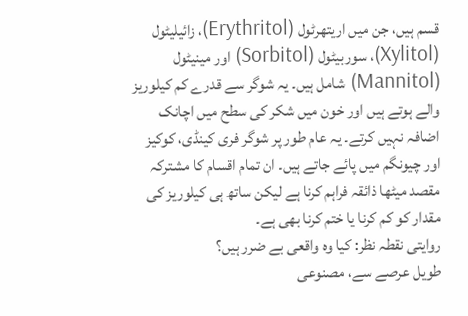قسم ہیں، جن میں اریتھرٹول (Erythritol)، زائیلیٹول (Xylitol)، سوربیٹول (Sorbitol) اور مینیٹول (Mannitol) شامل ہیں۔ یہ شوگر سے قدرے کم کیلوریز والے ہوتے ہیں اور خون میں شکر کی سطح میں اچانک اضافہ نہیں کرتے۔ یہ عام طور پر شوگر فری کینڈی، کوکیز اور چیونگم میں پائے جاتے ہیں۔ ان تمام اقسام کا مشترکہ مقصد میٹھا ذائقہ فراہم کرنا ہے لیکن ساتھ ہی کیلوریز کی مقدار کو کم کرنا یا ختم کرنا بھی ہے۔
روایتی نقطہ نظر: کیا وہ واقعی بے ضرر ہیں؟
طویل عرصے سے، مصنوعی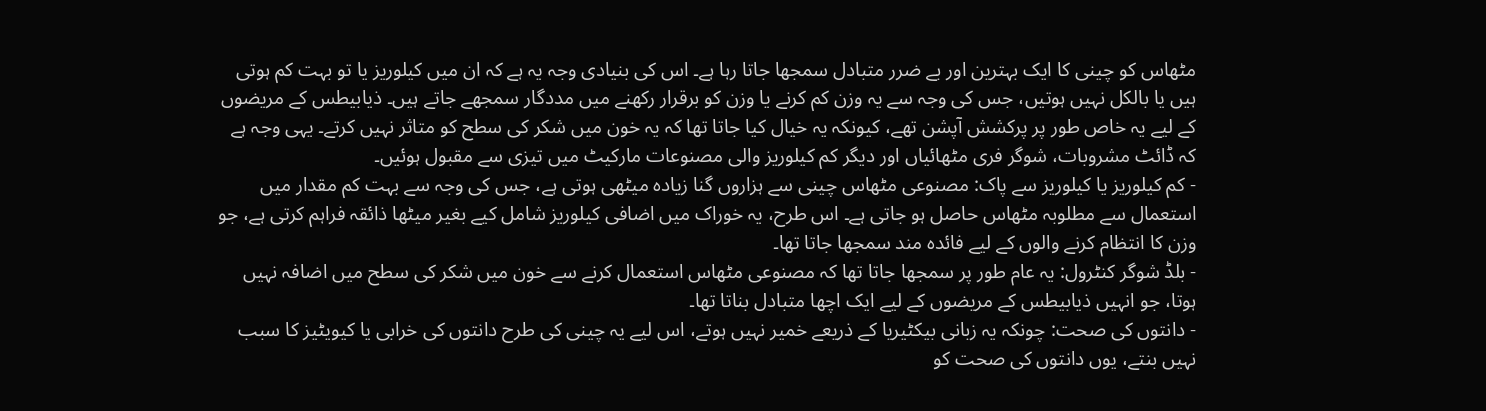مٹھاس کو چینی کا ایک بہترین اور بے ضرر متبادل سمجھا جاتا رہا ہے۔ اس کی بنیادی وجہ یہ ہے کہ ان میں کیلوریز یا تو بہت کم ہوتی ہیں یا بالکل نہیں ہوتیں، جس کی وجہ سے یہ وزن کم کرنے یا وزن کو برقرار رکھنے میں مددگار سمجھے جاتے ہیں۔ ذیابیطس کے مریضوں کے لیے یہ خاص طور پر پرکشش آپشن تھے، کیونکہ یہ خیال کیا جاتا تھا کہ یہ خون میں شکر کی سطح کو متاثر نہیں کرتے۔ یہی وجہ ہے کہ ڈائٹ مشروبات، شوگر فری مٹھائیاں اور دیگر کم کیلوریز والی مصنوعات مارکیٹ میں تیزی سے مقبول ہوئیں۔
- کم کیلوریز یا کیلوریز سے پاک: مصنوعی مٹھاس چینی سے ہزاروں گنا زیادہ میٹھی ہوتی ہے، جس کی وجہ سے بہت کم مقدار میں استعمال سے مطلوبہ مٹھاس حاصل ہو جاتی ہے۔ اس طرح، یہ خوراک میں اضافی کیلوریز شامل کیے بغیر میٹھا ذائقہ فراہم کرتی ہے، جو وزن کا انتظام کرنے والوں کے لیے فائدہ مند سمجھا جاتا تھا۔
- بلڈ شوگر کنٹرول: یہ عام طور پر سمجھا جاتا تھا کہ مصنوعی مٹھاس استعمال کرنے سے خون میں شکر کی سطح میں اضافہ نہیں ہوتا، جو انہیں ذیابیطس کے مریضوں کے لیے ایک اچھا متبادل بناتا تھا۔
- دانتوں کی صحت: چونکہ یہ زبانی بیکٹیریا کے ذریعے خمیر نہیں ہوتے، اس لیے یہ چینی کی طرح دانتوں کی خرابی یا کیویٹیز کا سبب نہیں بنتے، یوں دانتوں کی صحت کو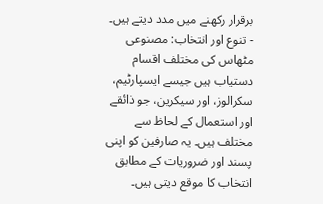برقرار رکھنے میں مدد دیتے ہیں۔
- تنوع اور انتخاب: مصنوعی مٹھاس کی مختلف اقسام دستیاب ہیں جیسے ایسپارٹیم، سکرالوز، اور سیکرین، جو ذائقے اور استعمال کے لحاظ سے مختلف ہیں۔ یہ صارفین کو اپنی پسند اور ضروریات کے مطابق انتخاب کا موقع دیتی ہیں۔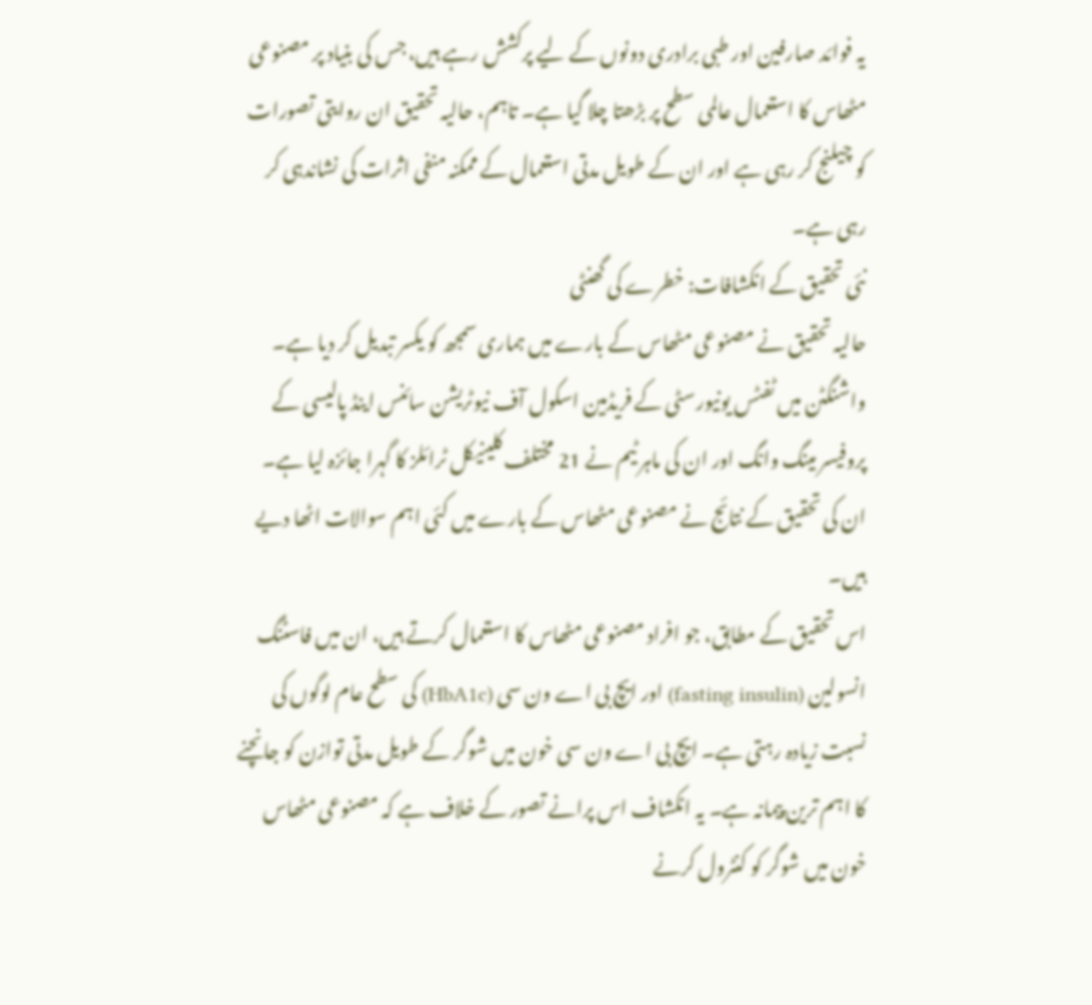یہ فوائد صارفین اور طبی برادری دونوں کے لیے پرکشش رہے ہیں، جس کی بنیاد پر مصنوعی مٹھاس کا استعمال عالمی سطح پر بڑھتا چلا گیا ہے۔ تاہم، حالیہ تحقیق ان روایتی تصورات کو چیلنج کر رہی ہے اور ان کے طویل مدتی استعمال کے ممکنہ منفی اثرات کی نشاندہی کر رہی ہے۔
نئی تحقیق کے انکشافات: خطرے کی گھنٹی
حالیہ تحقیق نے مصنوعی مٹھاس کے بارے میں ہماری سمجھ کو یکسر تبدیل کر دیا ہے۔ واشنگٹن میں ٹفٹس یونیورسٹی کے فریڈمین اسکول آف نیوٹریشن سائنس اینڈ پالیسی کے پروفیسر مینگ وانگ اور ان کی ماہر ٹیم نے 21 مختلف کلینیکل ٹرائلز کا گہرا جائزہ لیا ہے۔ ان کی تحقیق کے نتائج نے مصنوعی مٹھاس کے بارے میں کئی اہم سوالات اٹھا دیے ہیں۔
اس تحقیق کے مطابق، جو افراد مصنوعی مٹھاس کا استعمال کرتے ہیں، ان میں فاسٹنگ انسولین (fasting insulin) اور ایچ بی اے ون سی (HbA1c) کی سطح عام لوگوں کی نسبت زیادہ رہتی ہے۔ ایچ بی اے ون سی خون میں شوگر کے طویل مدتی توازن کو جانچنے کا اہم ترین پیمانہ ہے۔ یہ انکشاف اس پرانے تصور کے خلاف ہے کہ مصنوعی مٹھاس خون میں شوگر کو کنٹرول کرنے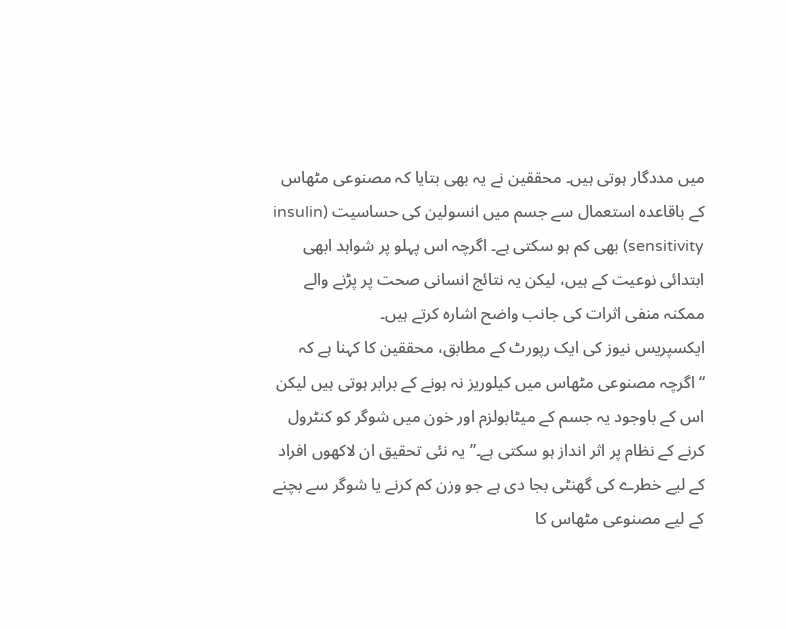میں مددگار ہوتی ہیں۔ محققین نے یہ بھی بتایا کہ مصنوعی مٹھاس کے باقاعدہ استعمال سے جسم میں انسولین کی حساسیت (insulin sensitivity) بھی کم ہو سکتی ہے۔ اگرچہ اس پہلو پر شواہد ابھی ابتدائی نوعیت کے ہیں، لیکن یہ نتائج انسانی صحت پر پڑنے والے ممکنہ منفی اثرات کی جانب واضح اشارہ کرتے ہیں۔
ایکسپریس نیوز کی ایک رپورٹ کے مطابق، محققین کا کہنا ہے کہ “اگرچہ مصنوعی مٹھاس میں کیلوریز نہ ہونے کے برابر ہوتی ہیں لیکن اس کے باوجود یہ جسم کے میٹابولزم اور خون میں شوگر کو کنٹرول کرنے کے نظام پر اثر انداز ہو سکتی ہے۔” یہ نئی تحقیق ان لاکھوں افراد کے لیے خطرے کی گھنٹی بجا دی ہے جو وزن کم کرنے یا شوگر سے بچنے کے لیے مصنوعی مٹھاس کا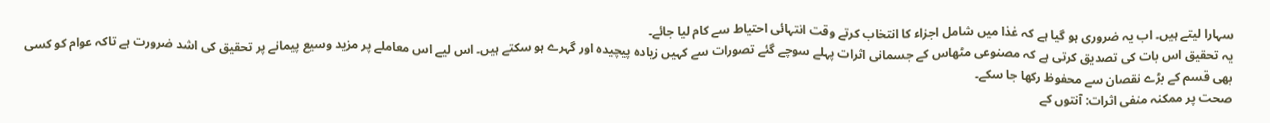سہارا لیتے ہیں۔ اب یہ ضروری ہو گیا ہے کہ غذا میں شامل اجزاء کا انتخاب کرتے وقت انتہائی احتیاط سے کام لیا جائے۔
یہ تحقیق اس بات کی تصدیق کرتی ہے کہ مصنوعی مٹھاس کے جسمانی اثرات پہلے سوچے گئے تصورات سے کہیں زیادہ پیچیدہ اور گہرے ہو سکتے ہیں۔ اس لیے اس معاملے پر مزید وسیع پیمانے پر تحقیق کی اشد ضرورت ہے تاکہ عوام کو کسی بھی قسم کے بڑے نقصان سے محفوظ رکھا جا سکے۔
صحت پر ممکنہ منفی اثرات: آنتوں کے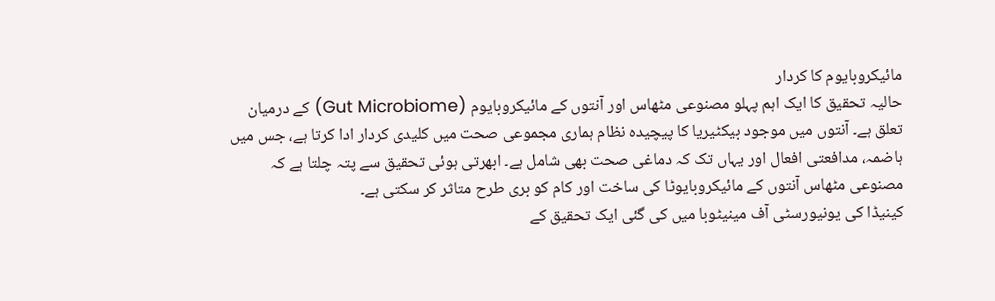مائیکروبایوم کا کردار
حالیہ تحقیق کا ایک اہم پہلو مصنوعی مٹھاس اور آنتوں کے مائیکروبایوم (Gut Microbiome) کے درمیان تعلق ہے۔ آنتوں میں موجود بیکٹیریا کا پیچیدہ نظام ہماری مجموعی صحت میں کلیدی کردار ادا کرتا ہے، جس میں ہاضمہ، مدافعتی افعال اور یہاں تک کہ دماغی صحت بھی شامل ہے۔ ابھرتی ہوئی تحقیق سے پتہ چلتا ہے کہ مصنوعی مٹھاس آنتوں کے مائیکروبایوٹا کی ساخت اور کام کو بری طرح متاثر کر سکتی ہے۔
کینیڈا کی یونیورسٹی آف مینیٹوبا میں کی گئی ایک تحقیق کے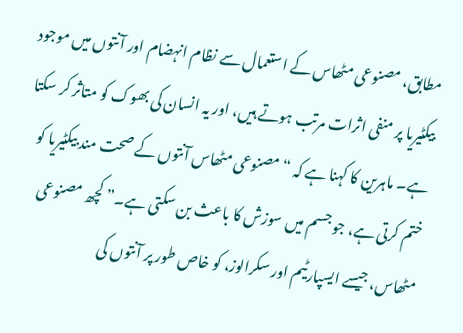مطابق، مصنوعی مٹھاس کے استعمال سے نظام انہضام اور آنتوں میں موجود بیکٹیریا پر منفی اثرات مرتب ہوتے ہیں، اور یہ انسان کی بھوک کو متاثر کر سکتا ہے۔ ماہرین کا کہنا ہے کہ “مصنوعی مٹھاس آنتوں کے صحت مند بیکٹیریا کو ختم کرتی ہے، جو جسم میں سوزش کا باعث بن سکتی ہے۔” کچھ مصنوعی مٹھاس، جیسے ایسپارٹیم اور سکرالوز، کو خاص طور پر آنتوں کی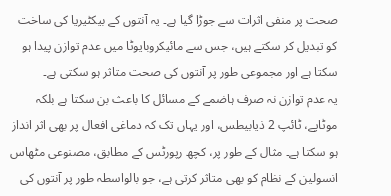صحت پر منفی اثرات سے جوڑا گیا ہے۔ یہ آنتوں کے بیکٹیریا کی ساخت کو تبدیل کر سکتے ہیں، جس سے مائیکروبایوٹا میں عدم توازن پیدا ہو سکتا ہے اور مجموعی طور پر آنتوں کی صحت متاثر ہو سکتی ہے۔
یہ عدم توازن نہ صرف ہاضمے کے مسائل کا باعث بن سکتا ہے بلکہ موٹاپے، ٹائپ 2 ذیابیطس، اور یہاں تک کہ دماغی افعال پر بھی اثر انداز ہو سکتا ہے۔ مثال کے طور پر، کچھ رپورٹس کے مطابق، مصنوعی مٹھاس انسولین کے نظام کو بھی متاثر کرتی ہے، جو بالواسطہ طور پر آنتوں کی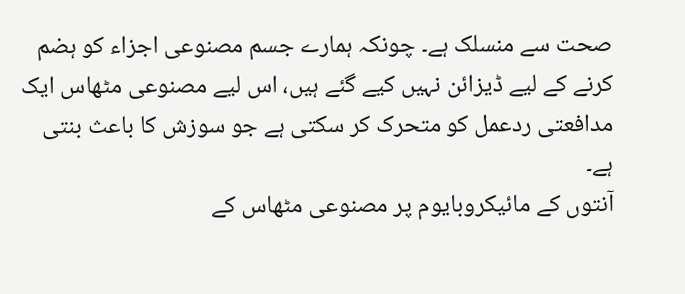صحت سے منسلک ہے۔ چونکہ ہمارے جسم مصنوعی اجزاء کو ہضم کرنے کے لیے ڈیزائن نہیں کیے گئے ہیں، اس لیے مصنوعی مٹھاس ایک مدافعتی ردعمل کو متحرک کر سکتی ہے جو سوزش کا باعث بنتی ہے۔
آنتوں کے مائیکروبایوم پر مصنوعی مٹھاس کے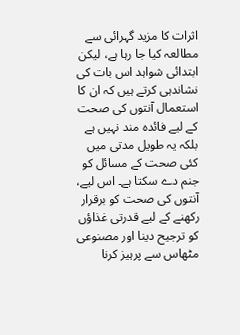اثرات کا مزید گہرائی سے مطالعہ کیا جا رہا ہے، لیکن ابتدائی شواہد اس بات کی نشاندہی کرتے ہیں کہ ان کا استعمال آنتوں کی صحت کے لیے فائدہ مند نہیں ہے بلکہ یہ طویل مدتی میں کئی صحت کے مسائل کو جنم دے سکتا ہے۔ اس لیے، آنتوں کی صحت کو برقرار رکھنے کے لیے قدرتی غذاؤں کو ترجیح دینا اور مصنوعی مٹھاس سے پرہیز کرنا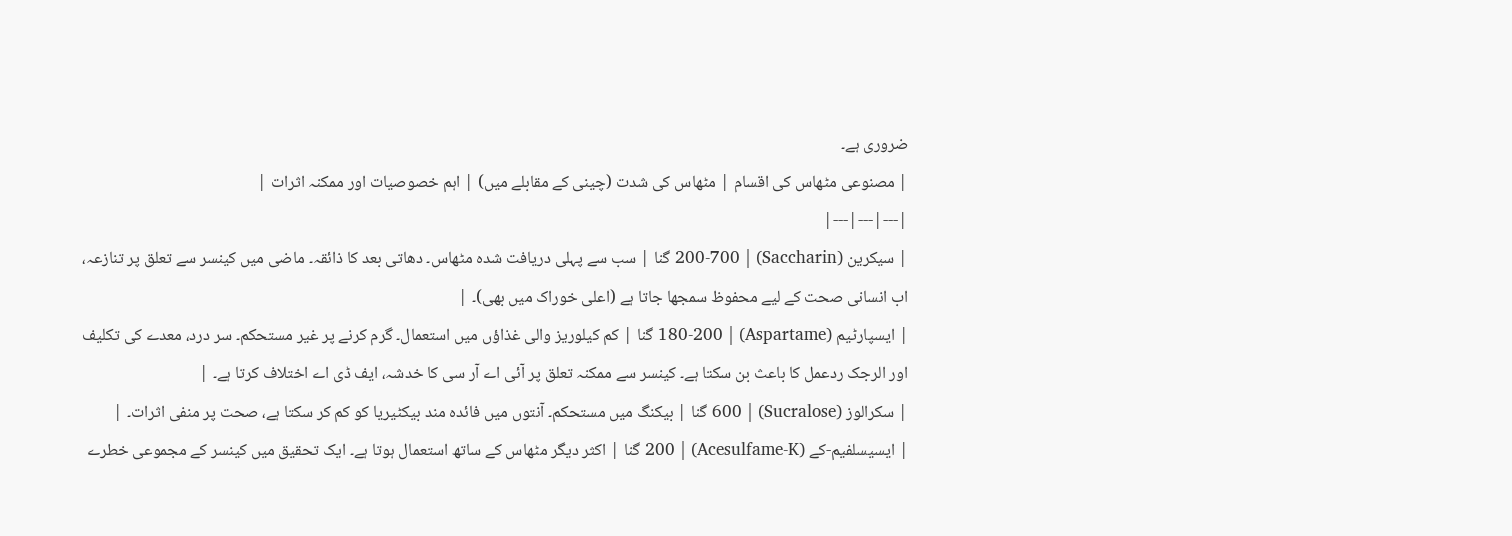ضروری ہے۔
| مصنوعی مٹھاس کی اقسام | مٹھاس کی شدت (چینی کے مقابلے میں) | اہم خصوصیات اور ممکنہ اثرات |
|---|---|---|
| سیکرین (Saccharin) | 200-700 گنا | سب سے پہلی دریافت شدہ مٹھاس۔ دھاتی بعد کا ذائقہ۔ ماضی میں کینسر سے تعلق پر تنازعہ، اب انسانی صحت کے لیے محفوظ سمجھا جاتا ہے (اعلی خوراک میں بھی)۔ |
| ایسپارٹیم (Aspartame) | 180-200 گنا | کم کیلوریز والی غذاؤں میں استعمال۔ گرم کرنے پر غیر مستحکم۔ سر درد، معدے کی تکلیف اور الرجک ردعمل کا باعث بن سکتا ہے۔ کینسر سے ممکنہ تعلق پر آئی اے آر سی کا خدشہ، ایف ڈی اے اختلاف کرتا ہے۔ |
| سکرالوز (Sucralose) | 600 گنا | بیکنگ میں مستحکم۔ آنتوں میں فائدہ مند بیکٹیریا کو کم کر سکتا ہے، صحت پر منفی اثرات۔ |
| ایسیسلفیم-کے (Acesulfame-K) | 200 گنا | اکثر دیگر مٹھاس کے ساتھ استعمال ہوتا ہے۔ ایک تحقیق میں کینسر کے مجموعی خطرے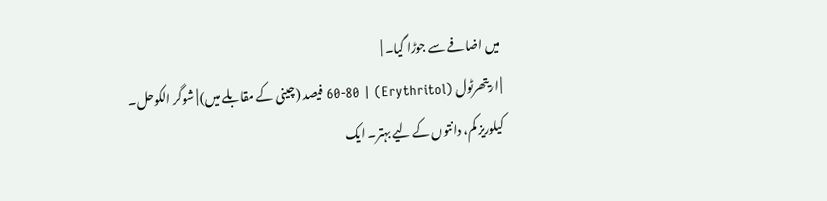میں اضافے سے جوڑا گیا۔ |
| اریتھرٹول (Erythritol) | 60-80 فیصد (چینی کے مقابلے میں) | شوگر الکوحل۔ کیلوریز کم، دانتوں کے لیے بہتر۔ ایک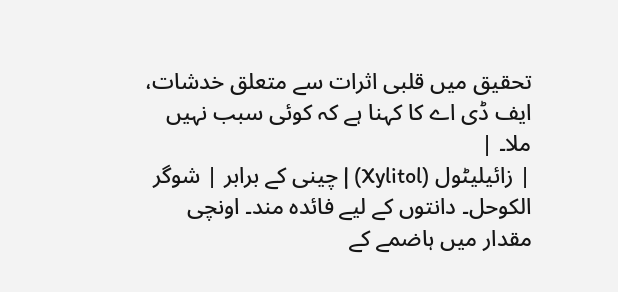تحقیق میں قلبی اثرات سے متعلق خدشات، ایف ڈی اے کا کہنا ہے کہ کوئی سبب نہیں ملا۔ |
| زائیلیٹول (Xylitol) | چینی کے برابر | شوگر الکوحل۔ دانتوں کے لیے فائدہ مند۔ اونچی مقدار میں ہاضمے کے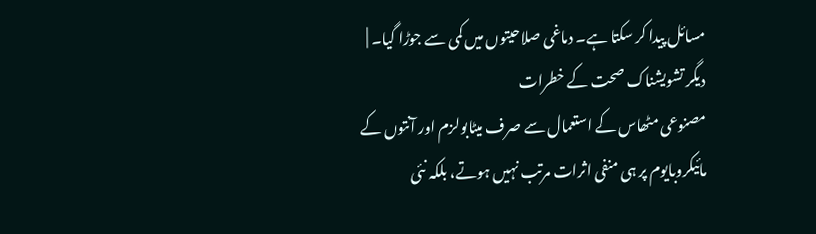مسائل پیدا کر سکتا ہے۔ دماغی صلاحیتوں میں کمی سے جوڑا گیا۔ |
دیگر تشویشناک صحت کے خطرات
مصنوعی مٹھاس کے استعمال سے صرف میٹابولزم اور آنتوں کے مائیکروبایوم پر ہی منفی اثرات مرتب نہیں ہوتے، بلکہ نئی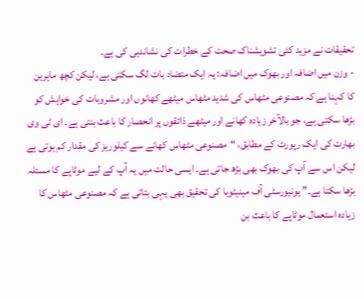تحقیقات نے مزید کئی تشویشناک صحت کے خطرات کی نشاندہی کی ہے۔
- وزن میں اضافہ اور بھوک میں اضافہ: یہ ایک متضاد بات لگ سکتی ہے، لیکن کچھ ماہرین کا کہنا ہے کہ مصنوعی مٹھاس کی شدید مٹھاس میٹھے کھانوں اور مشروبات کی خواہش کو بڑھا سکتی ہے، جو بالآخر زیادہ کھانے اور میٹھے ذائقوں پر انحصار کا باعث بنتی ہے۔ ای ٹی وی بھارت کی ایک رپورٹ کے مطابق، “مصنوعی مٹھاس کھانے سے کیلوریز کی مقدار کم ہوتی ہے لیکن اس سے آپ کی بھوک بھی بڑھ جاتی ہے. ایسی حالت میں یہ آپ کے لیے موٹاپے کا مسئلہ بڑھا سکتا ہے۔” یونیورسٹی آف مینیٹوبا کی تحقیق بھی یہی بتاتی ہے کہ مصنوعی مٹھاس کا زیادہ استعمال موٹاپے کا باعث بن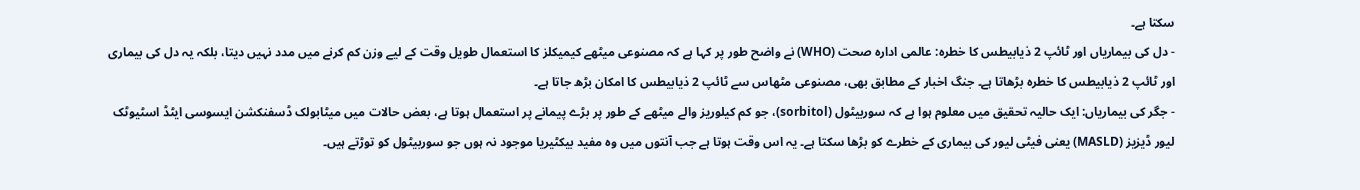سکتا ہے۔
- دل کی بیماریاں اور ٹائپ 2 ذیابیطس کا خطرہ: عالمی ادارہ صحت (WHO) نے واضح طور پر کہا ہے کہ مصنوعی میٹھے کیمیکلز کا استعمال طویل وقت کے لیے وزن کم کرنے میں مدد نہیں دیتا، بلکہ یہ دل کی بیماری اور ٹائپ 2 ذیابیطس کا خطرہ بڑھاتا ہے۔ جنگ اخبار کے مطابق بھی، مصنوعی مٹھاس سے ٹائپ 2 ذیابیطس کا امکان بڑھ جاتا ہے۔
- جگر کی بیماریاں: ایک حالیہ تحقیق میں معلوم ہوا ہے کہ سوربیٹول (sorbitol)، جو کم کیلوریز والے میٹھے کے طور پر بڑے پیمانے پر استعمال ہوتا ہے، بعض حالات میں میٹابولک ڈسفنکشن ایسوسی ایٹڈ اسٹیوٹک لیور ڈیزیز (MASLD) یعنی فیٹی لیور کی بیماری کے خطرے کو بڑھا سکتا ہے۔ یہ اس وقت ہوتا ہے جب آنتوں میں وہ مفید بیکٹیریا موجود نہ ہوں جو سوربیٹول کو توڑتے ہیں۔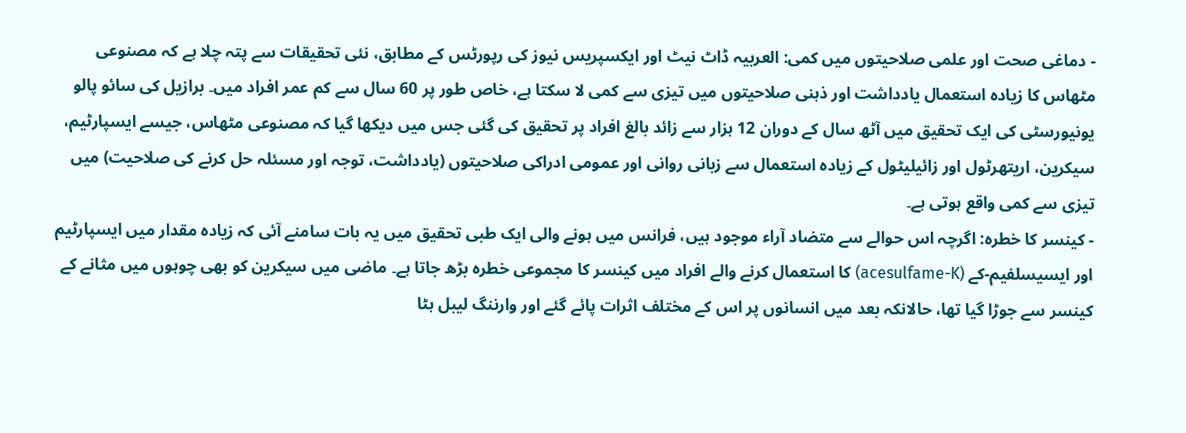- دماغی صحت اور علمی صلاحیتوں میں کمی: العربیہ ڈاٹ نیٹ اور ایکسپریس نیوز کی رپورٹس کے مطابق، نئی تحقیقات سے پتہ چلا ہے کہ مصنوعی مٹھاس کا زیادہ استعمال یادداشت اور ذہنی صلاحیتوں میں تیزی سے کمی لا سکتا ہے، خاص طور پر 60 سال سے کم عمر افراد میں۔ برازیل کی سائو پالو یونیورسٹی کی ایک تحقیق میں آٹھ سال کے دوران 12 ہزار سے زائد بالغ افراد پر تحقیق کی گئی جس میں دیکھا گیا کہ مصنوعی مٹھاس، جیسے ایسپارٹیم، سیکرین، اریتھرٹول اور زائیلیٹول کے زیادہ استعمال سے زبانی روانی اور عمومی ادراکی صلاحیتوں (یادداشت، توجہ اور مسئلہ حل کرنے کی صلاحیت) میں تیزی سے کمی واقع ہوتی ہے۔
- کینسر کا خطرہ: اگرچہ اس حوالے سے متضاد آراء موجود ہیں، فرانس میں ہونے والی ایک طبی تحقیق میں یہ بات سامنے آئی کہ زیادہ مقدار میں ایسپارٹیم اور ایسیسلفیم-کے (acesulfame-K) کا استعمال کرنے والے افراد میں کینسر کا مجموعی خطرہ بڑھ جاتا ہے۔ ماضی میں سیکرین کو بھی چوہوں میں مثانے کے کینسر سے جوڑا گیا تھا، حالانکہ بعد میں انسانوں پر اس کے مختلف اثرات پائے گئے اور وارننگ لیبل ہٹا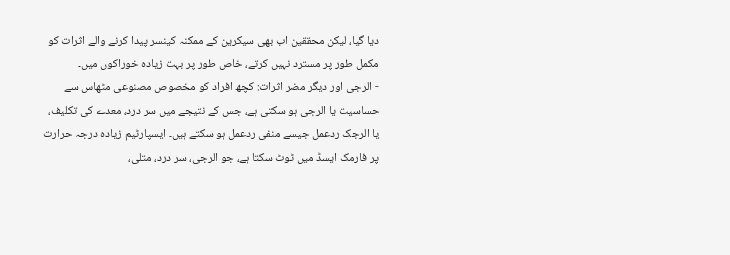دیا گیا، لیکن محققین اب بھی سیکرین کے ممکنہ کینسر پیدا کرنے والے اثرات کو مکمل طور پر مسترد نہیں کرتے، خاص طور پر بہت زیادہ خوراکوں میں۔
- الرجی اور دیگر مضر اثرات: کچھ افراد کو مخصوص مصنوعی مٹھاس سے حساسیت یا الرجی ہو سکتی ہے، جس کے نتیجے میں سر درد، معدے کی تکلیف، یا الرجک ردعمل جیسے منفی ردعمل ہو سکتے ہیں۔ ایسپارٹیم زیادہ درجہ حرارت پر فارمک ایسڈ میں ٹوٹ سکتا ہے، جو الرجی، سر درد، متلی،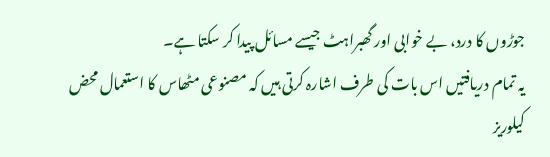جوڑوں کا درد، بے خوابی اور گھبراہٹ جیسے مسائل پیدا کر سکتا ہے۔
یہ تمام دریافتیں اس بات کی طرف اشارہ کرتی ہیں کہ مصنوعی مٹھاس کا استعمال محض کیلوریز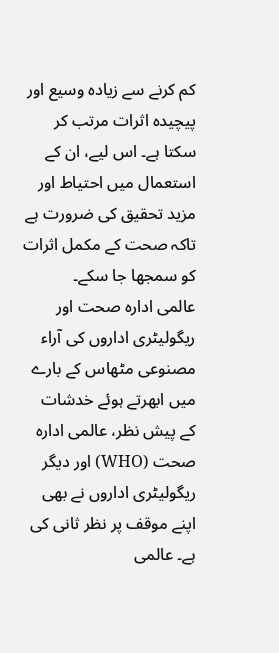کم کرنے سے زیادہ وسیع اور پیچیدہ اثرات مرتب کر سکتا ہے۔ اس لیے، ان کے استعمال میں احتیاط اور مزید تحقیق کی ضرورت ہے تاکہ صحت کے مکمل اثرات کو سمجھا جا سکے۔
عالمی ادارہ صحت اور ریگولیٹری اداروں کی آراء
مصنوعی مٹھاس کے بارے میں ابھرتے ہوئے خدشات کے پیش نظر، عالمی ادارہ صحت (WHO) اور دیگر ریگولیٹری اداروں نے بھی اپنے موقف پر نظر ثانی کی ہے۔ عالمی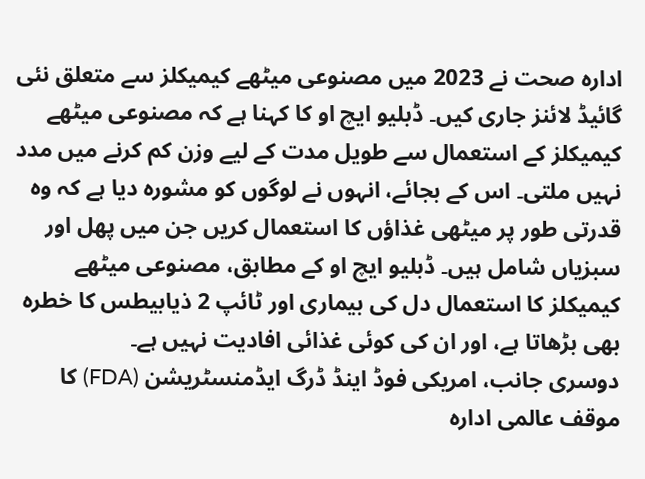ادارہ صحت نے 2023 میں مصنوعی میٹھے کیمیکلز سے متعلق نئی گائیڈ لائنز جاری کیں۔ ڈبلیو ایچ او کا کہنا ہے کہ مصنوعی میٹھے کیمیکلز کے استعمال سے طویل مدت کے لیے وزن کم کرنے میں مدد نہیں ملتی۔ اس کے بجائے، انہوں نے لوگوں کو مشورہ دیا ہے کہ وہ قدرتی طور پر میٹھی غذاؤں کا استعمال کریں جن میں پھل اور سبزیاں شامل ہیں۔ ڈبلیو ایچ او کے مطابق، مصنوعی میٹھے کیمیکلز کا استعمال دل کی بیماری اور ٹائپ 2 ذیابیطس کا خطرہ بھی بڑھاتا ہے، اور ان کی کوئی غذائی افادیت نہیں ہے۔
دوسری جانب، امریکی فوڈ اینڈ ڈرگ ایڈمنسٹریشن (FDA) کا موقف عالمی ادارہ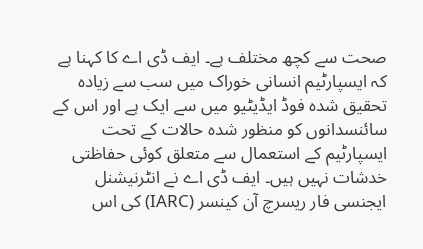صحت سے کچھ مختلف ہے۔ ایف ڈی اے کا کہنا ہے کہ ایسپارٹیم انسانی خوراک میں سب سے زیادہ تحقیق شدہ فوڈ ایڈیٹیو میں سے ایک ہے اور اس کے سائنسدانوں کو منظور شدہ حالات کے تحت ایسپارٹیم کے استعمال سے متعلق کوئی حفاظتی خدشات نہیں ہیں۔ ایف ڈی اے نے انٹرنیشنل ایجنسی فار ریسرچ آن کینسر (IARC) کی اس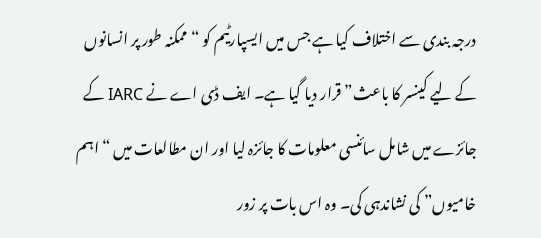درجہ بندی سے اختلاف کیا ہے جس میں ایسپارٹیم کو “ممکنہ طور پر انسانوں کے لیے کینسر کا باعث” قرار دیا گیا ہے۔ ایف ڈی اے نے IARC کے جائزے میں شامل سائنسی معلومات کا جائزہ لیا اور ان مطالعات میں “اہم خامیوں” کی نشاندہی کی۔ وہ اس بات پر زور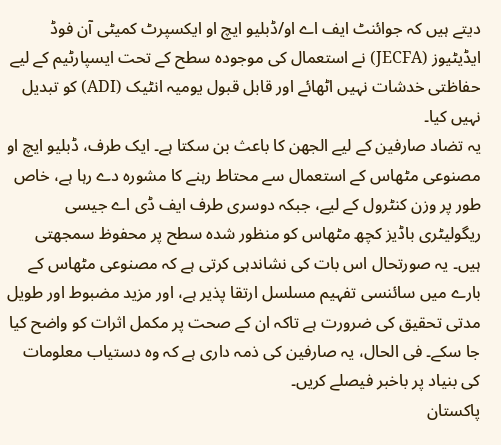دیتے ہیں کہ جوائنٹ ایف اے او/ڈبلیو ایچ او ایکسپرٹ کمیٹی آن فوڈ ایڈیٹیوز (JECFA) نے استعمال کی موجودہ سطح کے تحت ایسپارٹیم کے لیے حفاظتی خدشات نہیں اٹھائے اور قابل قبول یومیہ انٹیک (ADI) کو تبدیل نہیں کیا۔
یہ تضاد صارفین کے لیے الجھن کا باعث بن سکتا ہے۔ ایک طرف، ڈبلیو ایچ او مصنوعی مٹھاس کے استعمال سے محتاط رہنے کا مشورہ دے رہا ہے، خاص طور پر وزن کنٹرول کے لیے، جبکہ دوسری طرف ایف ڈی اے جیسی ریگولیٹری باڈیز کچھ مٹھاس کو منظور شدہ سطح پر محفوظ سمجھتی ہیں۔ یہ صورتحال اس بات کی نشاندہی کرتی ہے کہ مصنوعی مٹھاس کے بارے میں سائنسی تفہیم مسلسل ارتقا پذیر ہے، اور مزید مضبوط اور طویل مدتی تحقیق کی ضرورت ہے تاکہ ان کے صحت پر مکمل اثرات کو واضح کیا جا سکے۔ فی الحال، یہ صارفین کی ذمہ داری ہے کہ وہ دستیاب معلومات کی بنیاد پر باخبر فیصلے کریں۔
پاکستان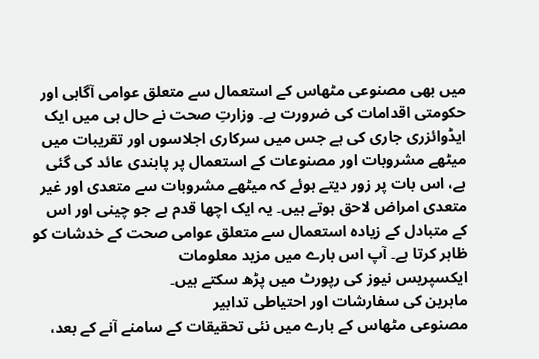میں بھی مصنوعی مٹھاس کے استعمال سے متعلق عوامی آگاہی اور حکومتی اقدامات کی ضرورت ہے۔ وزارتِ صحت نے حال ہی میں ایک ایڈوائزری جاری کی ہے جس میں سرکاری اجلاسوں اور تقریبات میں میٹھے مشروبات اور مصنوعات کے استعمال پر پابندی عائد کی گئی ہے، اس بات پر زور دیتے ہوئے کہ میٹھے مشروبات سے متعدی اور غیر متعدی امراض لاحق ہوتے ہیں۔ یہ ایک اچھا قدم ہے جو چینی اور اس کے متبادل کے زیادہ استعمال سے متعلق عوامی صحت کے خدشات کو ظاہر کرتا ہے۔ آپ اس بارے میں مزید معلومات
ایکسپریس نیوز کی رپورٹ میں پڑھ سکتے ہیں۔
ماہرین کی سفارشات اور احتیاطی تدابیر
مصنوعی مٹھاس کے بارے میں نئی تحقیقات کے سامنے آنے کے بعد،